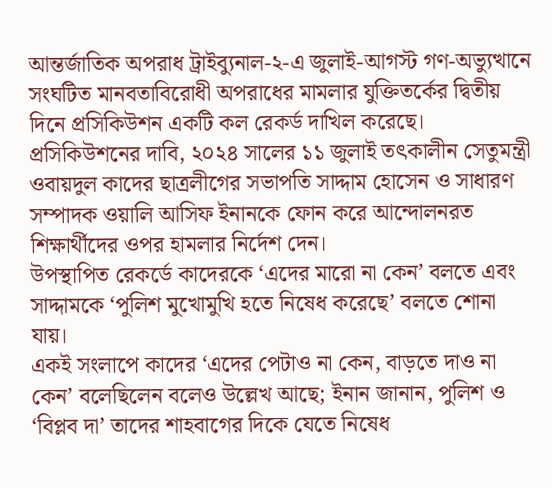আন্তর্জাতিক অপরাধ ট্রাইব্যুনাল-২-এ জুলাই-আগস্ট গণ-অভ্যুত্থানে সংঘটিত মানবতাবিরোধী অপরাধের মামলার যুক্তিতর্কের দ্বিতীয় দিনে প্রসিকিউশন একটি কল রেকর্ড দাখিল করেছে।
প্রসিকিউশনের দাবি, ২০২৪ সালের ১১ জুলাই তৎকালীন সেতুমন্ত্রী ওবায়দুল কাদের ছাত্রলীগের সভাপতি সাদ্দাম হোসেন ও সাধারণ সম্পাদক ওয়ালি আসিফ ইনানকে ফোন করে আন্দোলনরত শিক্ষার্থীদের ওপর হামলার নির্দেশ দেন।
উপস্থাপিত রেকর্ডে কাদেরকে ‘এদের মারো না কেন’ বলতে এবং সাদ্দামকে ‘পুলিশ মুখোমুখি হতে নিষেধ করেছে’ বলতে শোনা যায়।
একই সংলাপে কাদের ‘এদের পেটাও না কেন, বাড়তে দাও না কেন’ বলেছিলেন বলেও উল্লেখ আছে; ইনান জানান, পুলিশ ও ‘বিপ্লব দা’ তাদের শাহবাগের দিকে যেতে নিষেধ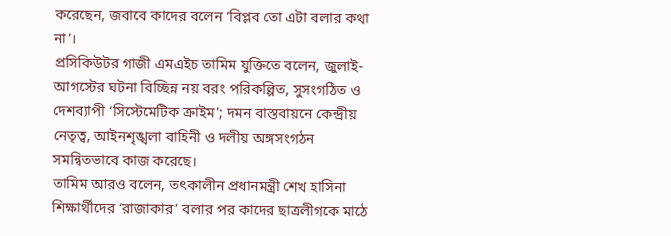করেছেন, জবাবে কাদের বলেন ‘বিপ্লব তো এটা বলার কথা না’।
প্রসিকিউটর গাজী এমএইচ তামিম যুক্তিতে বলেন, জুলাই-আগস্টের ঘটনা বিচ্ছিন্ন নয় বরং পরিকল্পিত, সুসংগঠিত ও দেশব্যাপী ‘সিস্টেমেটিক ক্রাইম’; দমন বাস্তবায়নে কেন্দ্রীয় নেতৃত্ব, আইনশৃঙ্খলা বাহিনী ও দলীয় অঙ্গসংগঠন সমন্বিতভাবে কাজ করেছে।
তামিম আরও বলেন, তৎকালীন প্রধানমন্ত্রী শেখ হাসিনা শিক্ষার্থীদের ‘রাজাকার’ বলার পর কাদের ছাত্রলীগকে মাঠে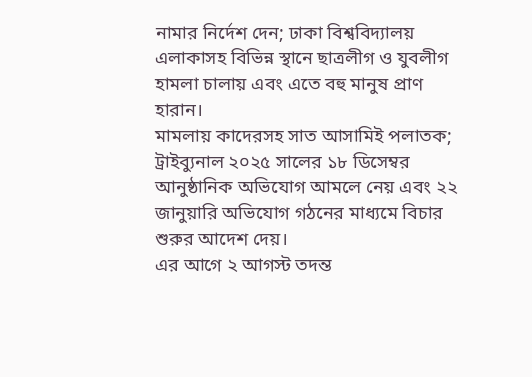নামার নির্দেশ দেন; ঢাকা বিশ্ববিদ্যালয় এলাকাসহ বিভিন্ন স্থানে ছাত্রলীগ ও যুবলীগ হামলা চালায় এবং এতে বহু মানুষ প্রাণ হারান।
মামলায় কাদেরসহ সাত আসামিই পলাতক; ট্রাইব্যুনাল ২০২৫ সালের ১৮ ডিসেম্বর আনুষ্ঠানিক অভিযোগ আমলে নেয় এবং ২২ জানুয়ারি অভিযোগ গঠনের মাধ্যমে বিচার শুরুর আদেশ দেয়।
এর আগে ২ আগস্ট তদন্ত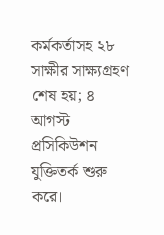কর্মকর্তাসহ ২৮ সাক্ষীর সাক্ষ্যগ্রহণ শেষ হয়; ৪ আগস্ট প্রসিকিউশন যুক্তিতর্ক শুরু করে।